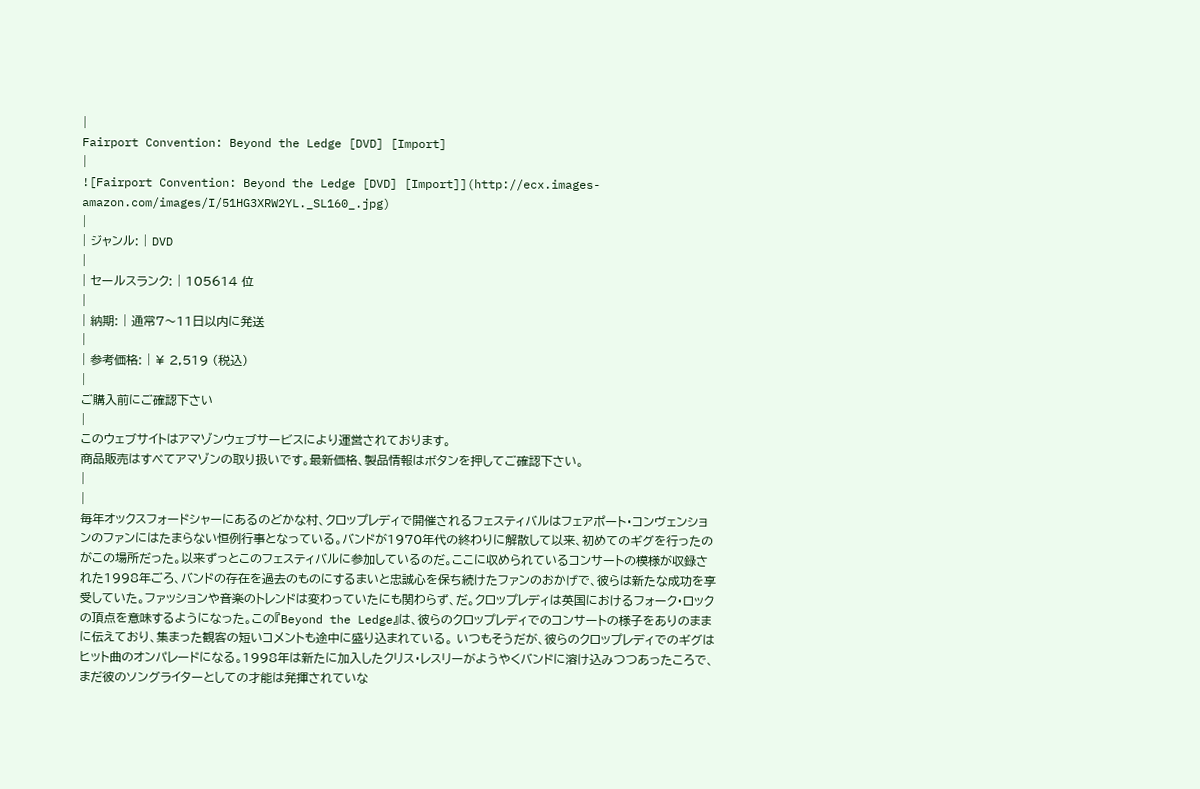|
Fairport Convention: Beyond the Ledge [DVD] [Import]
|
![Fairport Convention: Beyond the Ledge [DVD] [Import]](http://ecx.images-amazon.com/images/I/51HG3XRW2YL._SL160_.jpg)
|
| ジャンル: | DVD
|
| セールスランク: | 105614 位
|
| 納期: | 通常7〜11日以内に発送
|
| 参考価格: | ¥ 2,519 (税込)
|
ご購入前にご確認下さい
|
このウェブサイトはアマゾンウェブサービスにより運営されております。
商品販売はすべてアマゾンの取り扱いです。最新価格、製品情報はボタンを押してご確認下さい。
|
|
毎年オックスフォードシャーにあるのどかな村、クロップレディで開催されるフェスティバルはフェアポート・コンヴェンションのファンにはたまらない恒例行事となっている。バンドが1970年代の終わりに解散して以来、初めてのギグを行ったのがこの場所だった。以来ずっとこのフェスティバルに参加しているのだ。ここに収められているコンサートの模様が収録された1998年ごろ、バンドの存在を過去のものにするまいと忠誠心を保ち続けたファンのおかげで、彼らは新たな成功を享受していた。ファッションや音楽のトレンドは変わっていたにも関わらず、だ。クロップレディは英国におけるフォーク・ロックの頂点を意味するようになった。この『Beyond the Ledge』は、彼らのクロップレディでのコンサートの様子をありのままに伝えており、集まった観客の短いコメントも途中に盛り込まれている。 いつもそうだが、彼らのクロップレディでのギグはヒット曲のオンパレードになる。1998年は新たに加入したクリス・レスリーがようやくバンドに溶け込みつつあったころで、まだ彼のソングライターとしての才能は発揮されていな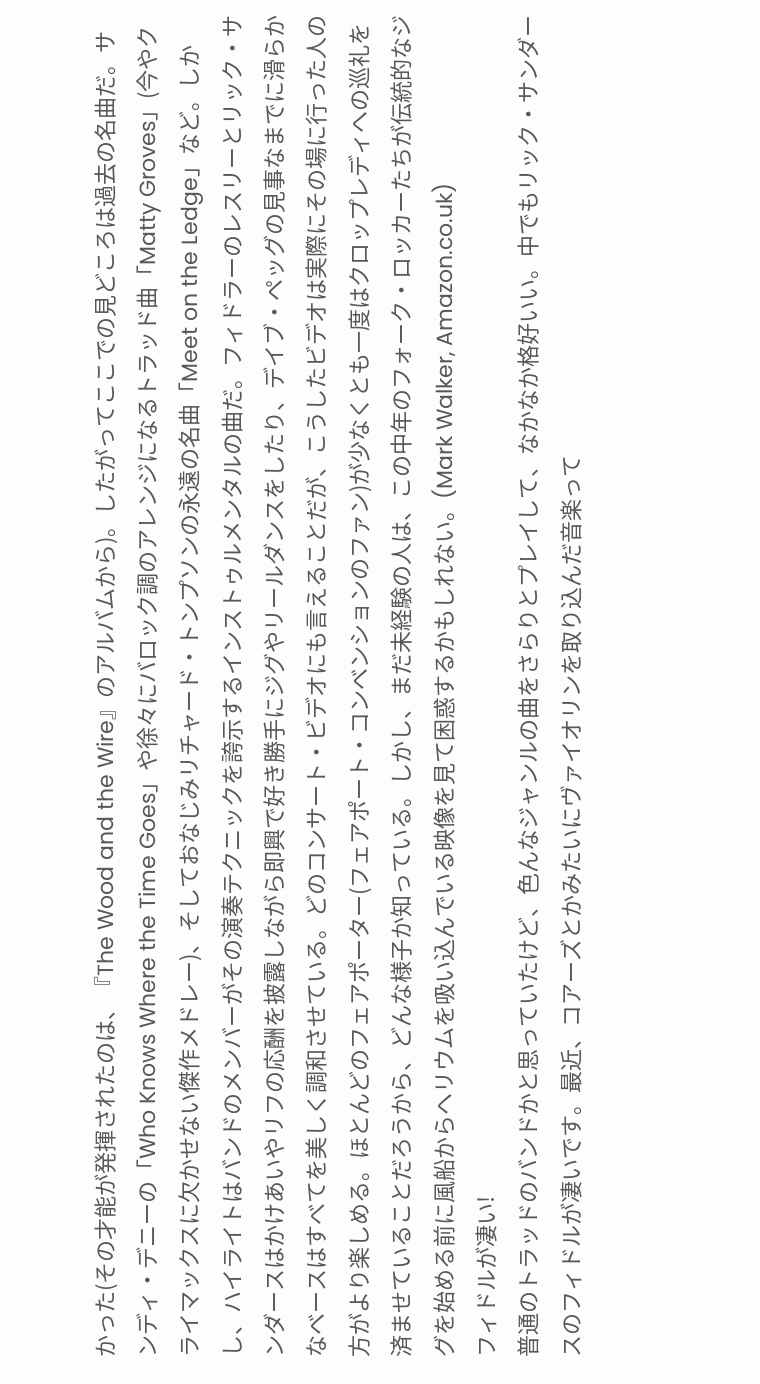かった(その才能が発揮されたのは、『The Wood and the Wire』のアルバムから)。したがってここでの見どころは過去の名曲だ。サンディ・デニーの「Who Knows Where the Time Goes」や徐々にバロック調のアレンジになるトラッド曲「Matty Groves」(今やクライマックスに欠かせない傑作メドレー)、そしておなじみリチャード・トンプソンの永遠の名曲「Meet on the Ledge」など。しかし、ハイライトはバンドのメンバーがその演奏テクニックを誇示するインストゥルメンタルの曲だ。フィドラーのレスリーとリック・サンダースはかけあいやリフの応酬を披露しながら即興で好き勝手にジグやリールダンスをしたり、デイブ・ペッグの見事なまでに滑らかなベースはすべてを美しく調和させている。どのコンサート・ビデオにも言えることだが、こうしたビデオは実際にその場に行った人の方がより楽しめる。ほとんどのフェアポーター(フェアポート・コンベンションのファン)が少なくとも一度はクロップレディへの巡礼を済ませていることだろうから、どんな様子か知っている。しかし、まだ未経験の人は、この中年のフォーク・ロッカーたちが伝統的なジグを始める前に風船からヘリウムを吸い込んでいる映像を見て困惑するかもしれない。(Mark Walker, Amazon.co.uk)
フィドルが凄い!
普通のトラッドのバンドかと思っていたけど、色んなジャンルの曲をさらりとプレイして、なかなか格好いい。中でもリック・サンダースのフィドルが凄いです。最近、コアーズとかみたいにヴァイオリンを取り込んだ音楽って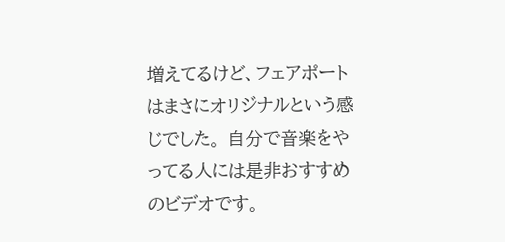増えてるけど、フェアポートはまさにオリジナルという感じでした。 自分で音楽をやってる人には是非おすすめのビデオです。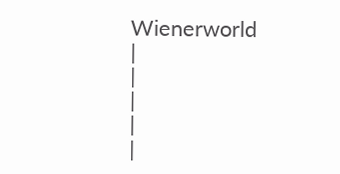Wienerworld
|
|
|
|
|